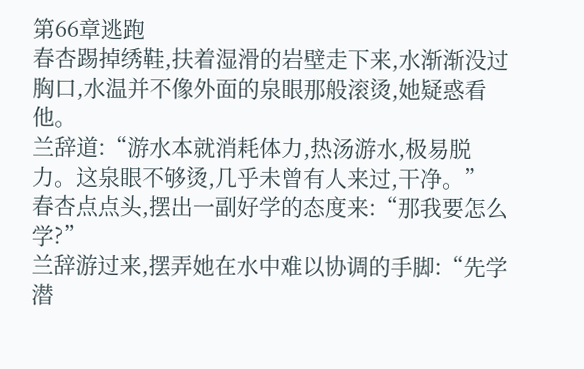第66章逃跑
春杏踢掉绣鞋,扶着湿滑的岩壁走下来,水渐渐没过胸口,水温并不像外面的泉眼那般滚烫,她疑惑看他。
兰辞道:“游水本就消耗体力,热汤游水,极易脱力。这泉眼不够烫,几乎未曾有人来过,干净。”
春杏点点头,摆出一副好学的态度来:“那我要怎么学?”
兰辞游过来,摆弄她在水中难以协调的手脚:“先学潜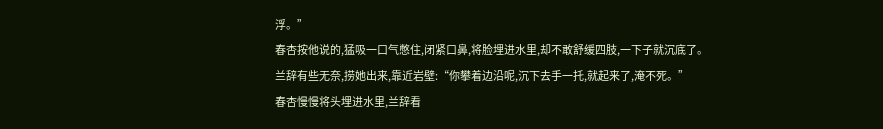浮。”
春杏按他说的,猛吸一口气憋住,闭紧口鼻,将脸埋进水里,却不敢舒缓四肢,一下子就沉底了。
兰辞有些无奈,捞她出来,靠近岩壁:“你攀着边沿呢,沉下去手一托,就起来了,淹不死。”
春杏慢慢将头埋进水里,兰辞看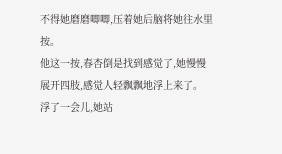不得她磨磨唧唧,压着她后脑将她往水里按。
他这一按,春杏倒是找到感觉了,她慢慢展开四肢,感觉人轻飘飘地浮上来了。
浮了一会儿,她站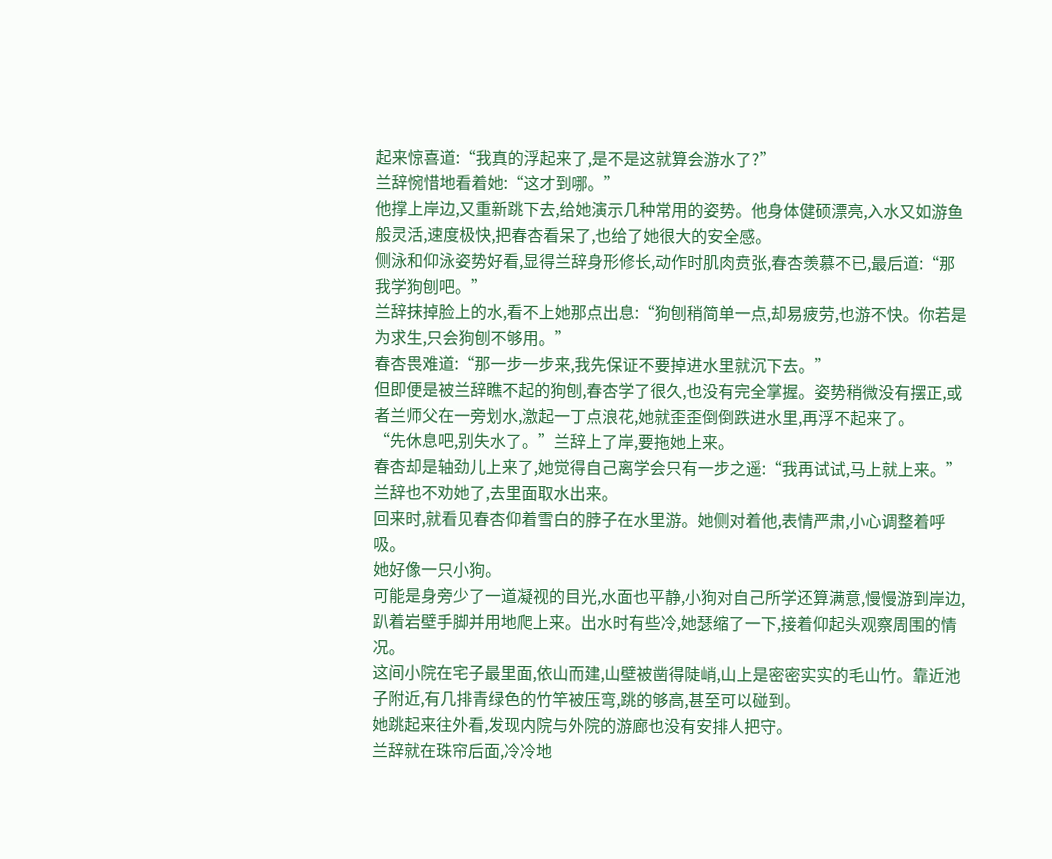起来惊喜道:“我真的浮起来了,是不是这就算会游水了?”
兰辞惋惜地看着她:“这才到哪。”
他撑上岸边,又重新跳下去,给她演示几种常用的姿势。他身体健硕漂亮,入水又如游鱼般灵活,速度极快,把春杏看呆了,也给了她很大的安全感。
侧泳和仰泳姿势好看,显得兰辞身形修长,动作时肌肉贲张,春杏羡慕不已,最后道:“那我学狗刨吧。”
兰辞抹掉脸上的水,看不上她那点出息:“狗刨稍简单一点,却易疲劳,也游不快。你若是为求生,只会狗刨不够用。”
春杏畏难道:“那一步一步来,我先保证不要掉进水里就沉下去。”
但即便是被兰辞瞧不起的狗刨,春杏学了很久,也没有完全掌握。姿势稍微没有摆正,或者兰师父在一旁划水,激起一丁点浪花,她就歪歪倒倒跌进水里,再浮不起来了。
“先休息吧,别失水了。”兰辞上了岸,要拖她上来。
春杏却是轴劲儿上来了,她觉得自己离学会只有一步之遥:“我再试试,马上就上来。”
兰辞也不劝她了,去里面取水出来。
回来时,就看见春杏仰着雪白的脖子在水里游。她侧对着他,表情严肃,小心调整着呼吸。
她好像一只小狗。
可能是身旁少了一道凝视的目光,水面也平静,小狗对自己所学还算满意,慢慢游到岸边,趴着岩壁手脚并用地爬上来。出水时有些冷,她瑟缩了一下,接着仰起头观察周围的情况。
这间小院在宅子最里面,依山而建,山壁被凿得陡峭,山上是密密实实的毛山竹。靠近池子附近,有几排青绿色的竹竿被压弯,跳的够高,甚至可以碰到。
她跳起来往外看,发现内院与外院的游廊也没有安排人把守。
兰辞就在珠帘后面,冷冷地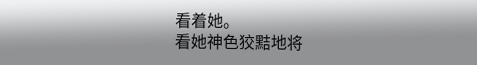看着她。
看她神色狡黠地将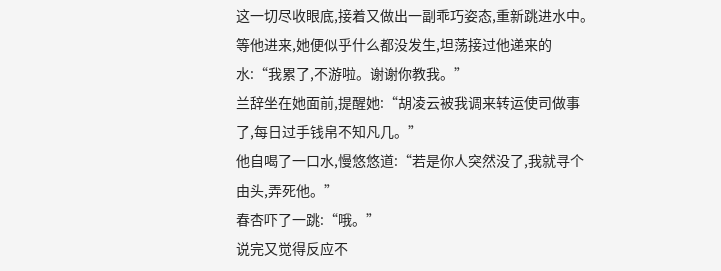这一切尽收眼底,接着又做出一副乖巧姿态,重新跳进水中。
等他进来,她便似乎什么都没发生,坦荡接过他递来的水:“我累了,不游啦。谢谢你教我。”
兰辞坐在她面前,提醒她:“胡凌云被我调来转运使司做事了,每日过手钱帛不知凡几。”
他自喝了一口水,慢悠悠道:“若是你人突然没了,我就寻个由头,弄死他。”
春杏吓了一跳:“哦。”
说完又觉得反应不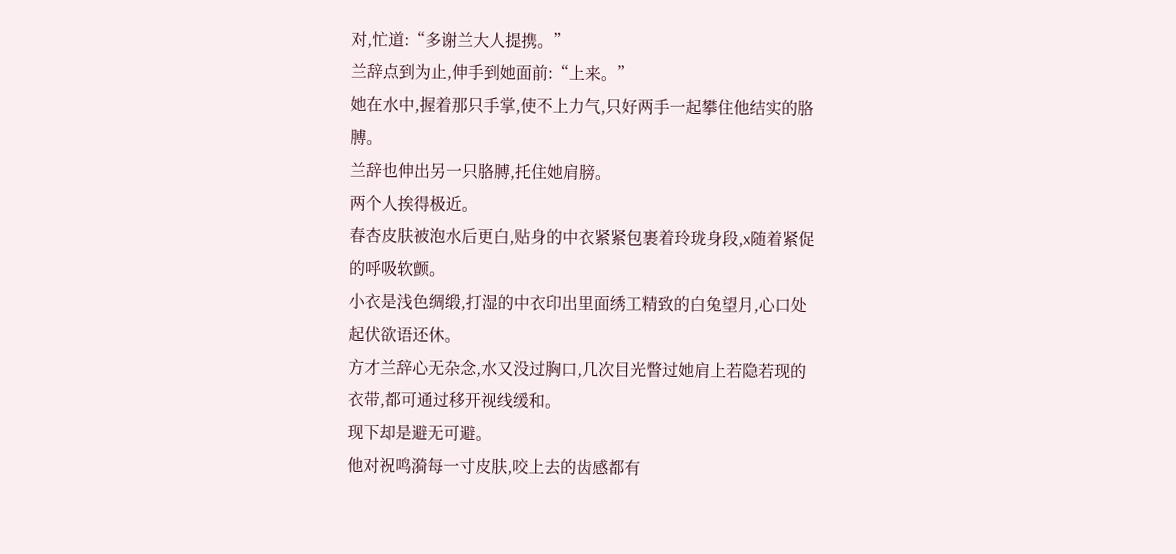对,忙道:“多谢兰大人提携。”
兰辞点到为止,伸手到她面前:“上来。”
她在水中,握着那只手掌,使不上力气,只好两手一起攀住他结实的胳膊。
兰辞也伸出另一只胳膊,托住她肩膀。
两个人挨得极近。
春杏皮肤被泡水后更白,贴身的中衣紧紧包裹着玲珑身段,x随着紧促的呼吸软颤。
小衣是浅色绸缎,打湿的中衣印出里面绣工精致的白兔望月,心口处起伏欲语还休。
方才兰辞心无杂念,水又没过胸口,几次目光瞥过她肩上若隐若现的衣带,都可通过移开视线缓和。
现下却是避无可避。
他对祝鸣漪每一寸皮肤,咬上去的齿感都有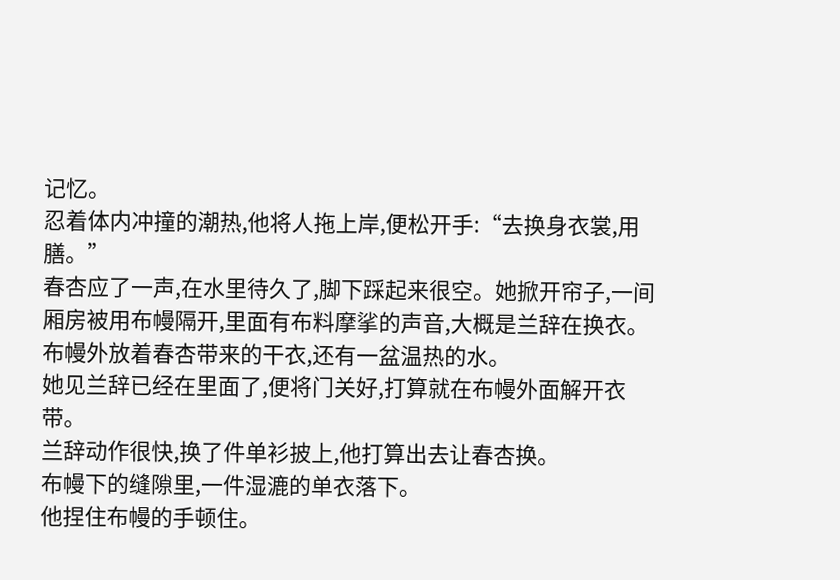记忆。
忍着体内冲撞的潮热,他将人拖上岸,便松开手:“去换身衣裳,用膳。”
春杏应了一声,在水里待久了,脚下踩起来很空。她掀开帘子,一间厢房被用布幔隔开,里面有布料摩挲的声音,大概是兰辞在换衣。布幔外放着春杏带来的干衣,还有一盆温热的水。
她见兰辞已经在里面了,便将门关好,打算就在布幔外面解开衣带。
兰辞动作很快,换了件单衫披上,他打算出去让春杏换。
布幔下的缝隙里,一件湿漉的单衣落下。
他捏住布幔的手顿住。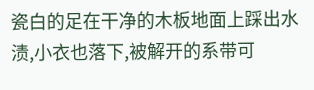瓷白的足在干净的木板地面上踩出水渍,小衣也落下,被解开的系带可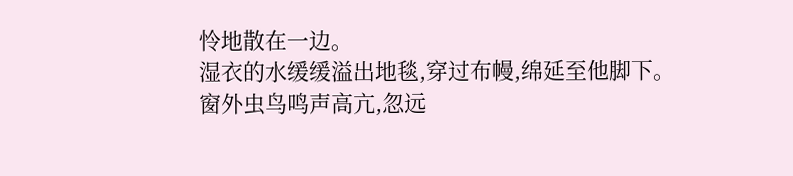怜地散在一边。
湿衣的水缓缓溢出地毯,穿过布幔,绵延至他脚下。
窗外虫鸟鸣声高亢,忽远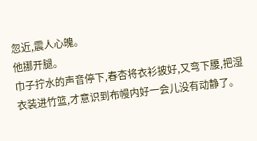忽近,震人心魄。
他挪开腿。
巾子拧水的声音停下,春杏将衣衫披好,又弯下腰,把湿衣装进竹篮,才意识到布幔内好一会儿没有动静了。